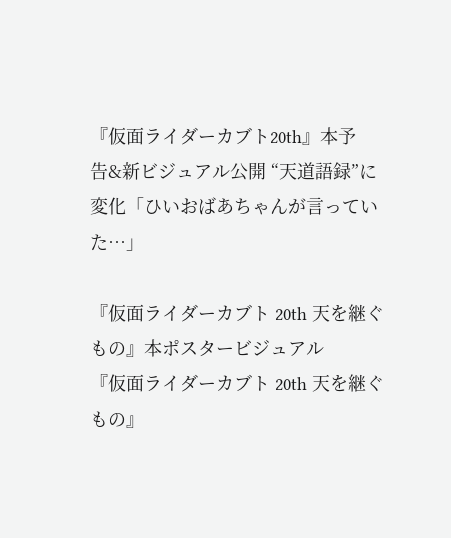『仮面ライダーカブト20th』本予告&新ビジュアル公開 “天道語録”に変化「ひいおばあちゃんが言っていた…」

『仮面ライダーカブト 20th 天を継ぐもの』本ポスタービジュアル
『仮面ライダーカブト 20th 天を継ぐもの』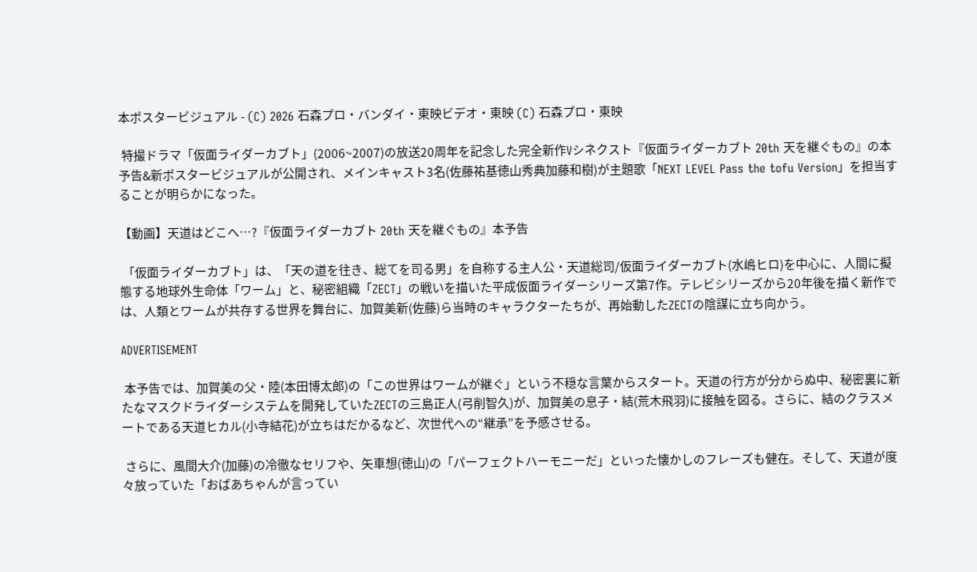本ポスタービジュアル - (C) 2026 石森プロ・バンダイ・東映ビデオ・東映 (C) 石森プロ・東映

 特撮ドラマ「仮面ライダーカブト」(2006~2007)の放送20周年を記念した完全新作Vシネクスト『仮面ライダーカブト 20th 天を継ぐもの』の本予告&新ポスタービジュアルが公開され、メインキャスト3名(佐藤祐基徳山秀典加藤和樹)が主題歌「NEXT LEVEL Pass the tofu Version」を担当することが明らかになった。

【動画】天道はどこへ…?『仮面ライダーカブト 20th 天を継ぐもの』本予告

 「仮面ライダーカブト」は、「天の道を往き、総てを司る男」を自称する主人公・天道総司/仮面ライダーカブト(水嶋ヒロ)を中心に、人間に擬態する地球外生命体「ワーム」と、秘密組織「ZECT」の戦いを描いた平成仮面ライダーシリーズ第7作。テレビシリーズから20年後を描く新作では、人類とワームが共存する世界を舞台に、加賀美新(佐藤)ら当時のキャラクターたちが、再始動したZECTの陰謀に立ち向かう。

ADVERTISEMENT

 本予告では、加賀美の父・陸(本田博太郎)の「この世界はワームが継ぐ」という不穏な言葉からスタート。天道の行方が分からぬ中、秘密裏に新たなマスクドライダーシステムを開発していたZECTの三島正人(弓削智久)が、加賀美の息子・結(荒木飛羽)に接触を図る。さらに、結のクラスメートである天道ヒカル(小寺結花)が立ちはだかるなど、次世代への“継承”を予感させる。

 さらに、風間大介(加藤)の冷徹なセリフや、矢車想(徳山)の「パーフェクトハーモニーだ」といった懐かしのフレーズも健在。そして、天道が度々放っていた「おばあちゃんが言ってい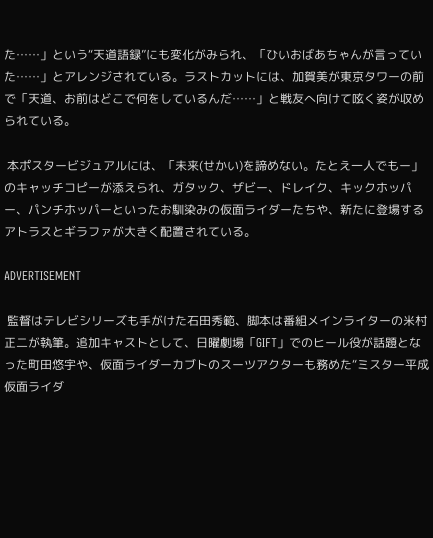た……」という“天道語録”にも変化がみられ、「ひいおばあちゃんが言っていた……」とアレンジされている。ラストカットには、加賀美が東京タワーの前で「天道、お前はどこで何をしているんだ……」と戦友へ向けて呟く姿が収められている。

 本ポスタービジュアルには、「未来(せかい)を諦めない。たとえ一人でもー」のキャッチコピーが添えられ、ガタック、ザビー、ドレイク、キックホッパー、パンチホッパーといったお馴染みの仮面ライダーたちや、新たに登場するアトラスとギラファが大きく配置されている。

ADVERTISEMENT

 監督はテレビシリーズも手がけた石田秀範、脚本は番組メインライターの米村正二が執筆。追加キャストとして、日曜劇場「GIFT」でのヒール役が話題となった町田悠宇や、仮面ライダーカブトのスーツアクターも務めた“ミスター平成仮面ライダ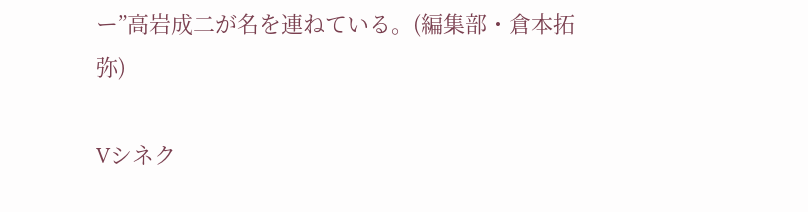ー”高岩成二が名を連ねている。(編集部・倉本拓弥)

Vシネク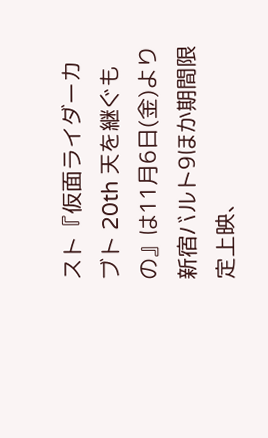スト『仮面ライダーカブト 20th 天を継ぐもの』は11月6日(金)より新宿バルト9ほか期間限定上映、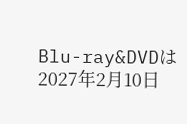Blu-ray&DVDは2027年2月10日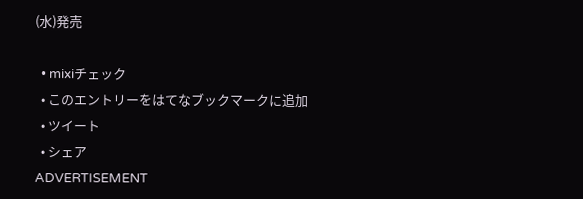(水)発売

  • mixiチェック
  • このエントリーをはてなブックマークに追加
  • ツイート
  • シェア
ADVERTISEMENT